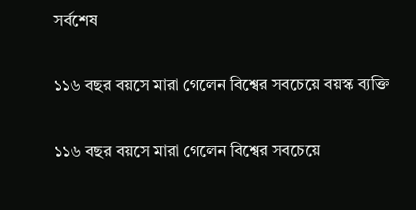সর্বশেষ

১১৬ বছর বয়সে মারা গেলেন বিশ্বের সবচেয়ে বয়স্ক ব্যক্তি

১১৬ বছর বয়সে মারা গেলেন বিশ্বের সবচেয়ে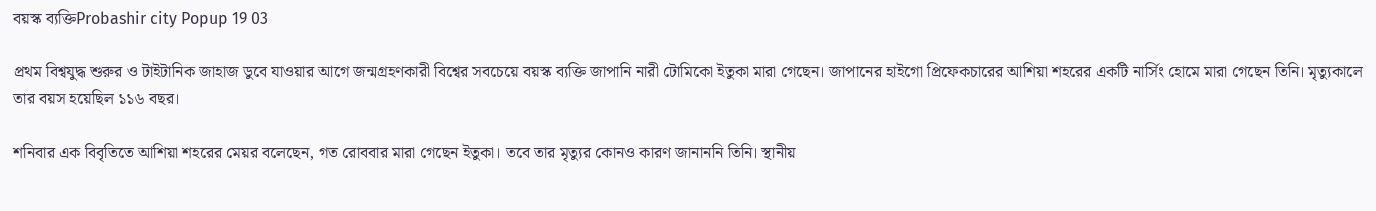বয়স্ক ব্যক্তিProbashir city Popup 19 03

প্রথম বিশ্বযুদ্ধ শুরুর ও টাইটানিক জাহাজ ডুবে যাওয়ার আগে জন্মগ্রহণকারী বিশ্বের সবচেয়ে বয়স্ক ব্যক্তি জাপানি নারী টোমিকো ইতুকা মারা গেছেন। জাপানের হাইগো প্রিফেকচারের আশিয়া শহরের একটি নার্সিং হোমে মারা গেছেন তিনি। মৃত্যুকালে তার বয়স হয়েছিল ১১৬ বছর।

শনিবার এক বিবৃতিতে আশিয়া শহরের মেয়র বলেছেন, গত রোববার মারা গেছেন ইতুকা। তবে তার মৃত্যুর কোনও কারণ জানাননি তিনি। স্থানীয়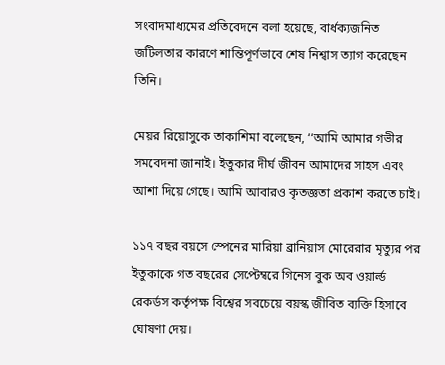সংবাদমাধ্যমের প্রতিবেদনে বলা হয়েছে, বার্ধক্যজনিত জটিলতার কারণে শান্তিপূর্ণভাবে শেষ নিশ্বাস ত্যাগ করেছেন তিনি।

মেয়র রিয়োসুকে তাকাশিমা বলেছেন, ‘‘আমি আমার গভীর সমবেদনা জানাই। ইতুকার দীর্ঘ জীবন আমাদের সাহস এবং আশা দিয়ে গেছে। আমি আবারও কৃতজ্ঞতা প্রকাশ করতে চাই।

১১৭ বছর বয়সে স্পেনের মারিয়া ব্রানিয়াস মোরেরার মৃত্যুর পর ইতুকাকে গত বছরের সেপ্টেম্বরে গিনেস বুক অব ওয়ার্ল্ড রেকর্ডস কর্তৃপক্ষ বিশ্বের সবচেয়ে বয়স্ক জীবিত ব্যক্তি হিসাবে ঘোষণা দেয়।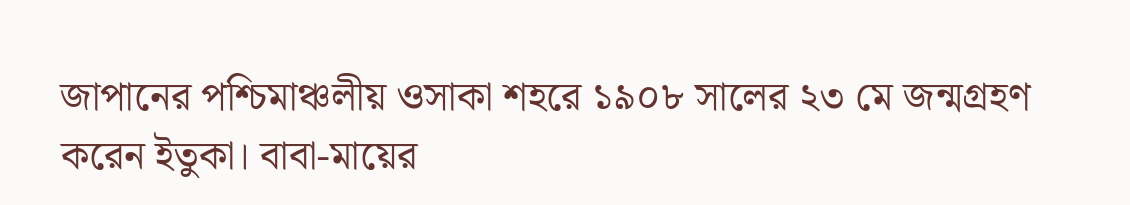জাপানের পশ্চিমাঞ্চলীয় ওসাকা শহরে ১৯০৮ সালের ২৩ মে জন্মগ্রহণ করেন ইতুকা। বাবা-মায়ের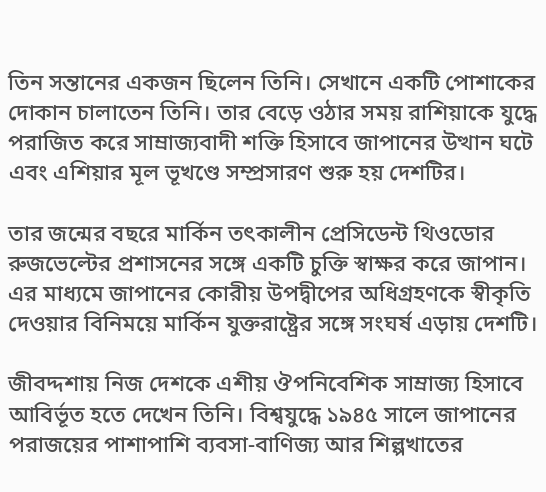তিন সন্তানের একজন ছিলেন তিনি। সেখানে একটি পোশাকের দোকান চালাতেন তিনি। তার বেড়ে ওঠার সময় রাশিয়াকে যুদ্ধে পরাজিত করে সাম্রাজ্যবাদী শক্তি হিসাবে জাপানের উত্থান ঘটে এবং এশিয়ার মূল ভূখণ্ডে সম্প্রসারণ শুরু হয় দেশটির।

তার জন্মের বছরে মার্কিন তৎকালীন প্রেসিডেন্ট থিওডোর রুজভেল্টের প্রশাসনের সঙ্গে একটি চুক্তি স্বাক্ষর করে জাপান। এর মাধ্যমে জাপানের কোরীয় উপদ্বীপের অধিগ্রহণকে স্বীকৃতি দেওয়ার বিনিময়ে মার্কিন যুক্তরাষ্ট্রের সঙ্গে সংঘর্ষ এড়ায় দেশটি।

জীবদ্দশায় নিজ দেশকে এশীয় ঔপনিবেশিক সাম্রাজ্য হিসাবে আবির্ভূত হতে দেখেন তিনি। বিশ্বযুদ্ধে ১৯৪৫ সালে জাপানের পরাজয়ের পাশাপাশি ব্যবসা-বাণিজ্য আর শিল্পখাতের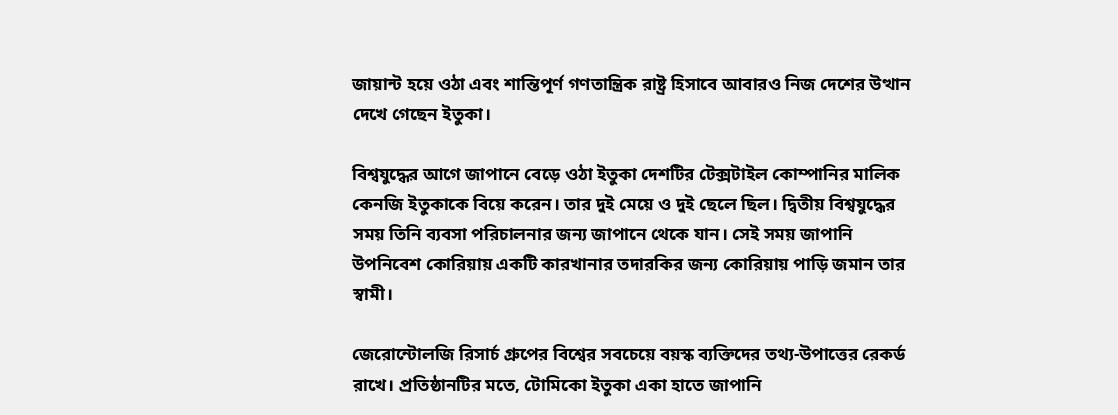জায়ান্ট হয়ে ওঠা এবং শান্তিপূর্ণ গণতান্ত্রিক রাষ্ট্র হিসাবে আবারও নিজ দেশের উত্থান দেখে গেছেন ইতুকা।

বিশ্বযুদ্ধের আগে জাপানে বেড়ে ওঠা ইতুকা দেশটির টেক্সটাইল কোম্পানির মালিক কেনজি ইতুকাকে বিয়ে করেন। তার দুই মেয়ে ও দুই ছেলে ছিল। দ্বিতীয় বিশ্বযুদ্ধের সময় তিনি ব্যবসা পরিচালনার জন্য জাপানে থেকে যান। সেই সময় জাপানি উপনিবেশ কোরিয়ায় একটি কারখানার তদারকির জন্য কোরিয়ায় পাড়ি জমান তার স্বামী।

জেরোন্টোলজি রিসার্চ গ্রুপের বিশ্বের সবচেয়ে বয়স্ক ব্যক্তিদের তথ্য-উপাত্তের রেকর্ড রাখে। প্রতিষ্ঠানটির মতে, টোমিকো ইতুকা একা হাতে জাপানি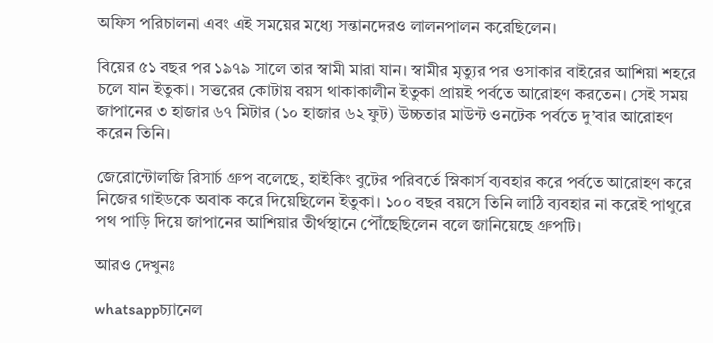অফিস পরিচালনা এবং এই সময়ের মধ্যে সন্তানদেরও লালনপালন করেছিলেন।

বিয়ের ৫১ বছর পর ১৯৭৯ সালে তার স্বামী মারা যান। স্বামীর মৃত্যুর পর ওসাকার বাইরের আশিয়া শহরে চলে যান ইতুকা। সত্তরের কোটায় বয়স থাকাকালীন ইতুকা প্রায়ই পর্বতে আরোহণ করতেন। সেই সময় জাপানের ৩ হাজার ৬৭ মিটার (১০ হাজার ৬২ ফুট) উচ্চতার মাউন্ট ওনটেক পর্বতে দু’বার আরোহণ করেন তিনি।

জেরোন্টোলজি রিসার্চ গ্রুপ বলেছে, হাইকিং বুটের পরিবর্তে স্নিকার্স ব্যবহার করে পর্বতে আরোহণ করে নিজের গাইডকে অবাক করে দিয়েছিলেন ইতুকা। ১০০ বছর বয়সে তিনি লাঠি ব্যবহার না করেই পাথুরে পথ পাড়ি দিয়ে জাপানের আশিয়ার তীর্থস্থানে পৌঁছেছিলেন বলে জানিয়েছে গ্রুপটি।

আরও দেখুনঃ

whatsappচ্যানেল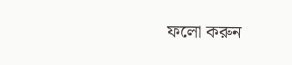ফলো করুন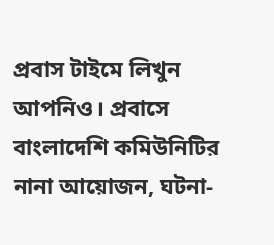প্রবাস টাইমে লিখুন আপনিও। প্রবাসে বাংলাদেশি কমিউনিটির নানা আয়োজন, ঘটনা-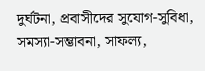দুর্ঘটনা, প্রবাসীদের সুযোগ-সুবিধা, সমস্যা-সম্ভাবনা, সাফল্য,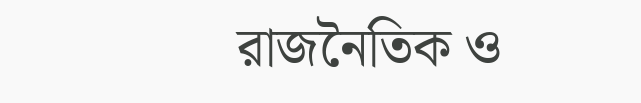রাজনৈতিক ও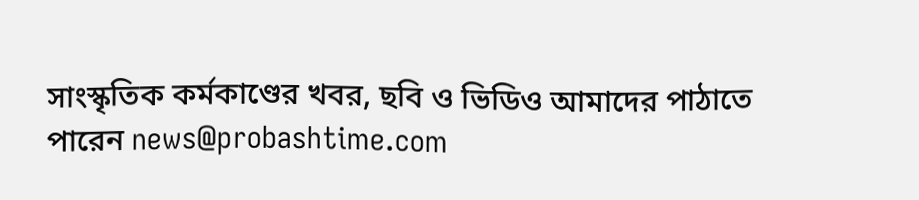সাংস্কৃতিক কর্মকাণ্ডের খবর, ছবি ও ভিডিও আমাদের পাঠাতে পারেন news@probashtime.com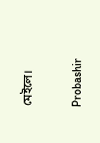মেইলে।

Probashir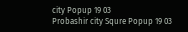city Popup 19 03
Probashir city Squre Popup 19 03